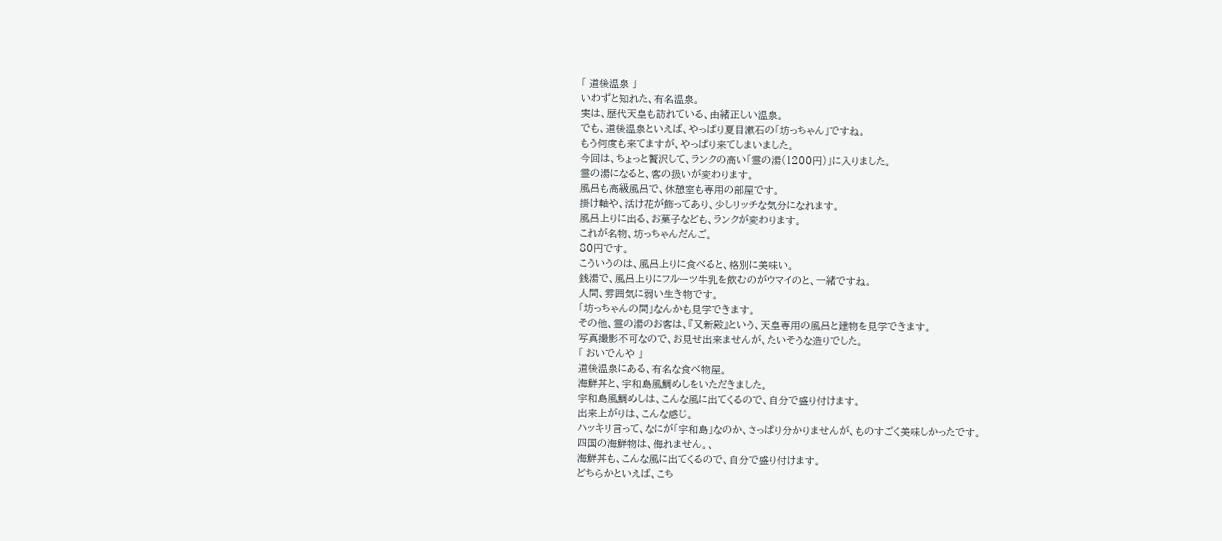「 道後温泉 」
いわずと知れた、有名温泉。
実は、歴代天皇も訪れている、由緒正しい温泉。
でも、道後温泉といえば、やっぱり夏目漱石の「坊っちゃん」ですね。
もう何度も来てますが、やっぱり来てしまいました。
今回は、ちょっと贅沢して、ランクの高い「霊の湯(1200円)」に入りました。
霊の湯になると、客の扱いが変わります。
風呂も高級風呂で、休憩室も専用の部屋です。
掛け軸や、活け花が飾ってあり、少しリッチな気分になれます。
風呂上りに出る、お菓子なども、ランクが変わります。
これが名物、坊っちゃんだんご。
80円です。
こういうのは、風呂上りに食べると、格別に美味い。
銭湯で、風呂上りにフルーツ牛乳を飲むのがウマイのと、一緒ですね。
人間、雰囲気に弱い生き物です。
「坊っちゃんの間」なんかも見学できます。
その他、霊の湯のお客は、『又新殿』という、天皇専用の風呂と建物を見学できます。
写真撮影不可なので、お見せ出来ませんが、たいそうな造りでした。
「 おいでんや 」
道後温泉にある、有名な食べ物屋。
海鮮丼と、宇和島風鯛めしをいただきました。
宇和島風鯛めしは、こんな風に出てくるので、自分で盛り付けます。
出来上がりは、こんな感じ。
ハッキリ言って、なにが「宇和島」なのか、さっぱり分かりませんが、ものすごく美味しかったです。
四国の海鮮物は、侮れません。、
海鮮丼も、こんな風に出てくるので、自分で盛り付けます。
どちらかといえば、こち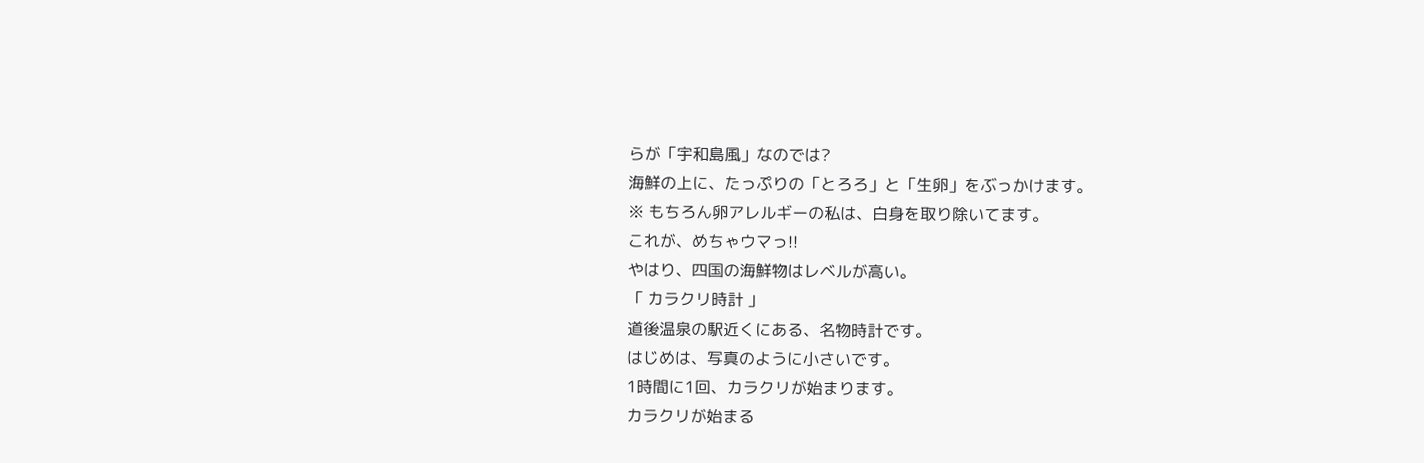らが「宇和島風」なのでは?
海鮮の上に、たっぷりの「とろろ」と「生卵」をぶっかけます。
※ もちろん卵アレルギーの私は、白身を取り除いてます。
これが、めちゃウマっ!!
やはり、四国の海鮮物はレベルが高い。
「 カラクリ時計 」
道後温泉の駅近くにある、名物時計です。
はじめは、写真のように小さいです。
1時間に1回、カラクリが始まります。
カラクリが始まる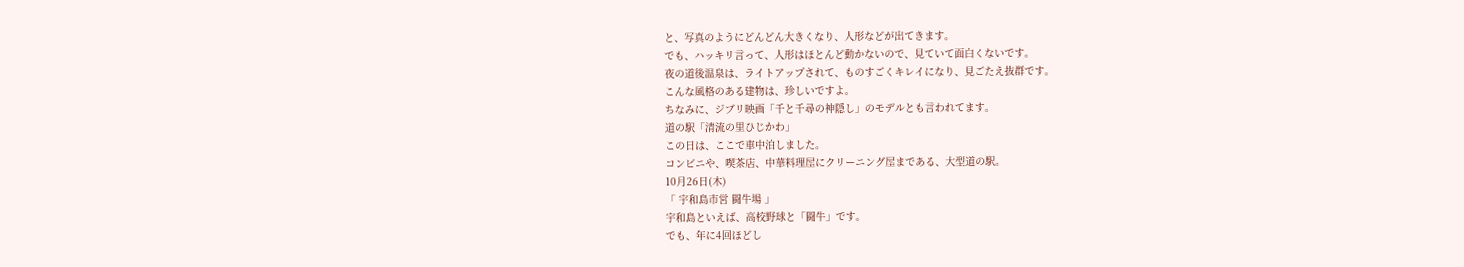と、写真のようにどんどん大きくなり、人形などが出てきます。
でも、ハッキリ言って、人形はほとんど動かないので、見ていて面白くないです。
夜の道後温泉は、ライトアップされて、ものすごくキレイになり、見ごたえ抜群です。
こんな風格のある建物は、珍しいですよ。
ちなみに、ジブリ映画「千と千尋の神隠し」のモデルとも言われてます。
道の駅「清流の里ひじかわ」
この日は、ここで車中泊しました。
コンビニや、喫茶店、中華料理屋にクリーニング屋まである、大型道の駅。
10月26日(木)
「 宇和島市営 闘牛場 」
宇和島といえば、高校野球と「闘牛」です。
でも、年に4回ほどし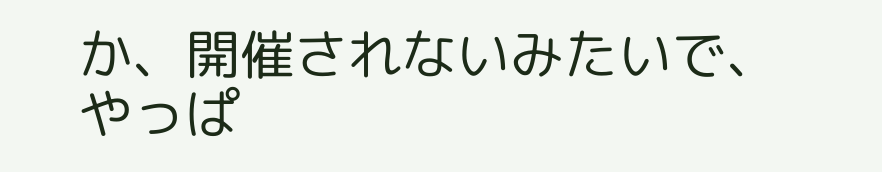か、開催されないみたいで、やっぱ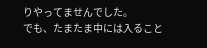りやってませんでした。
でも、たまたま中には入ること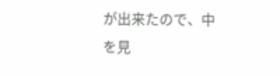が出来たので、中を見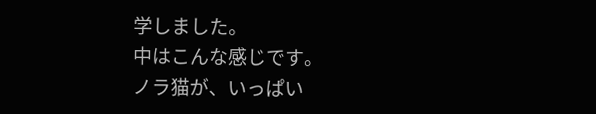学しました。
中はこんな感じです。
ノラ猫が、いっぱい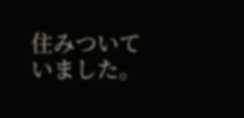住みついていました。